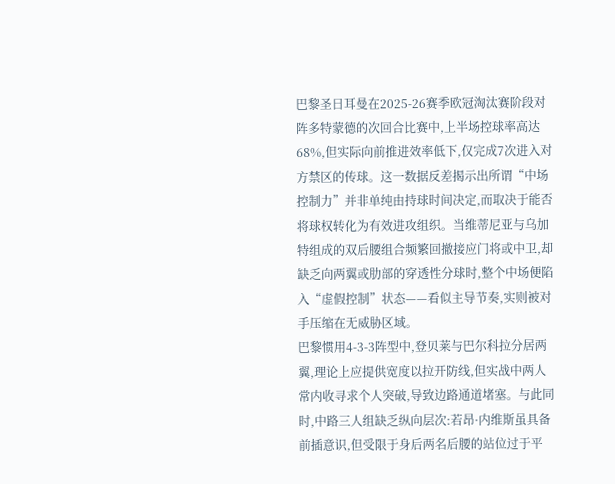巴黎圣日耳曼在2025-26赛季欧冠淘汰赛阶段对阵多特蒙德的次回合比赛中,上半场控球率高达68%,但实际向前推进效率低下,仅完成7次进入对方禁区的传球。这一数据反差揭示出所谓“中场控制力”并非单纯由持球时间决定,而取决于能否将球权转化为有效进攻组织。当维蒂尼亚与乌加特组成的双后腰组合频繁回撤接应门将或中卫,却缺乏向两翼或肋部的穿透性分球时,整个中场便陷入“虚假控制”状态——看似主导节奏,实则被对手压缩在无威胁区域。
巴黎惯用4-3-3阵型中,登贝莱与巴尔科拉分居两翼,理论上应提供宽度以拉开防线,但实战中两人常内收寻求个人突破,导致边路通道堵塞。与此同时,中路三人组缺乏纵向层次:若昂·内维斯虽具备前插意识,但受限于身后两名后腰的站位过于平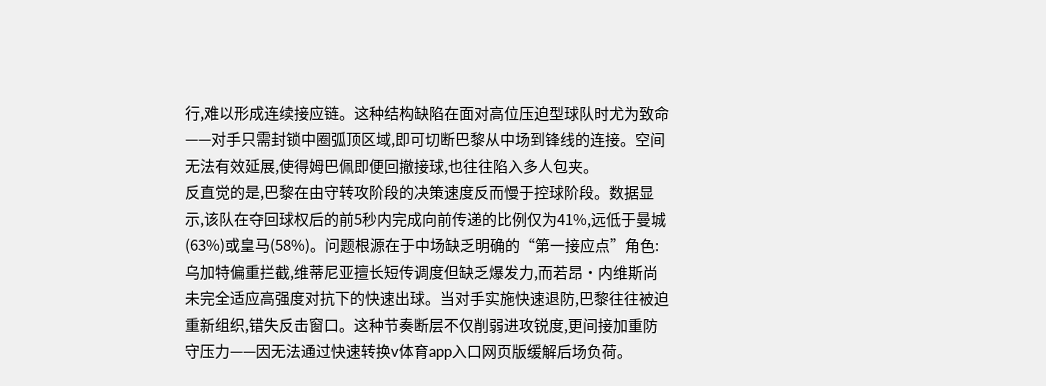行,难以形成连续接应链。这种结构缺陷在面对高位压迫型球队时尤为致命——对手只需封锁中圈弧顶区域,即可切断巴黎从中场到锋线的连接。空间无法有效延展,使得姆巴佩即便回撤接球,也往往陷入多人包夹。
反直觉的是,巴黎在由守转攻阶段的决策速度反而慢于控球阶段。数据显示,该队在夺回球权后的前5秒内完成向前传递的比例仅为41%,远低于曼城(63%)或皇马(58%)。问题根源在于中场缺乏明确的“第一接应点”角色:乌加特偏重拦截,维蒂尼亚擅长短传调度但缺乏爆发力,而若昂·内维斯尚未完全适应高强度对抗下的快速出球。当对手实施快速退防,巴黎往往被迫重新组织,错失反击窗口。这种节奏断层不仅削弱进攻锐度,更间接加重防守压力——因无法通过快速转换v体育app入口网页版缓解后场负荷。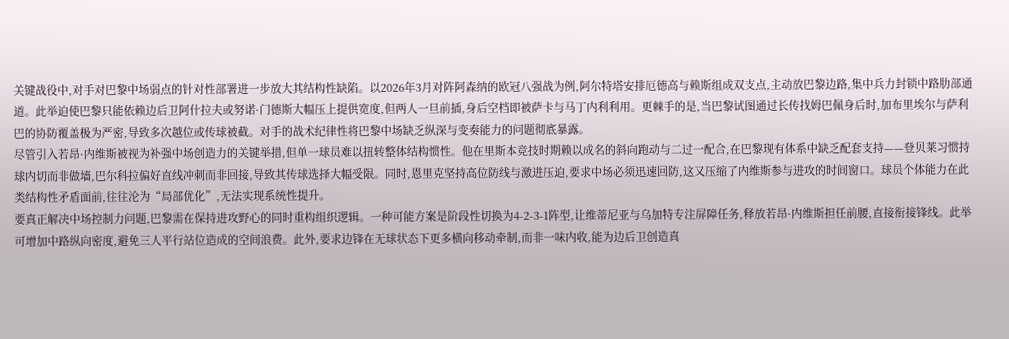关键战役中,对手对巴黎中场弱点的针对性部署进一步放大其结构性缺陷。以2026年3月对阵阿森纳的欧冠八强战为例,阿尔特塔安排厄德高与赖斯组成双支点,主动放巴黎边路,集中兵力封锁中路肋部通道。此举迫使巴黎只能依赖边后卫阿什拉夫或努诺·门德斯大幅压上提供宽度,但两人一旦前插,身后空档即被萨卡与马丁内利利用。更棘手的是,当巴黎试图通过长传找姆巴佩身后时,加布里埃尔与萨利巴的协防覆盖极为严密,导致多次越位或传球被截。对手的战术纪律性将巴黎中场缺乏纵深与变奏能力的问题彻底暴露。
尽管引入若昂·内维斯被视为补强中场创造力的关键举措,但单一球员难以扭转整体结构惯性。他在里斯本竞技时期赖以成名的斜向跑动与二过一配合,在巴黎现有体系中缺乏配套支持——登贝莱习惯持球内切而非做墙,巴尔科拉偏好直线冲刺而非回接,导致其传球选择大幅受限。同时,恩里克坚持高位防线与激进压迫,要求中场必须迅速回防,这又压缩了内维斯参与进攻的时间窗口。球员个体能力在此类结构性矛盾面前,往往沦为“局部优化”,无法实现系统性提升。
要真正解决中场控制力问题,巴黎需在保持进攻野心的同时重构组织逻辑。一种可能方案是阶段性切换为4-2-3-1阵型,让维蒂尼亚与乌加特专注屏障任务,释放若昂·内维斯担任前腰,直接衔接锋线。此举可增加中路纵向密度,避免三人平行站位造成的空间浪费。此外,要求边锋在无球状态下更多横向移动牵制,而非一味内收,能为边后卫创造真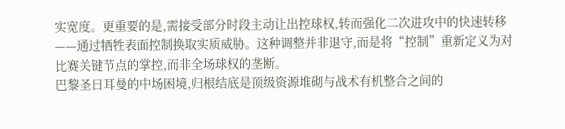实宽度。更重要的是,需接受部分时段主动让出控球权,转而强化二次进攻中的快速转移——通过牺牲表面控制换取实质威胁。这种调整并非退守,而是将“控制”重新定义为对比赛关键节点的掌控,而非全场球权的垄断。
巴黎圣日耳曼的中场困境,归根结底是顶级资源堆砌与战术有机整合之间的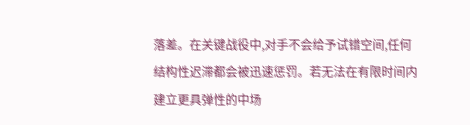落差。在关键战役中,对手不会给予试错空间,任何结构性迟滞都会被迅速惩罚。若无法在有限时间内建立更具弹性的中场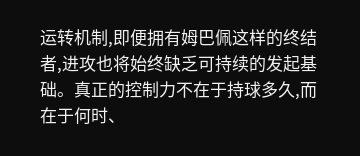运转机制,即便拥有姆巴佩这样的终结者,进攻也将始终缺乏可持续的发起基础。真正的控制力不在于持球多久,而在于何时、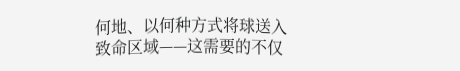何地、以何种方式将球送入致命区域——这需要的不仅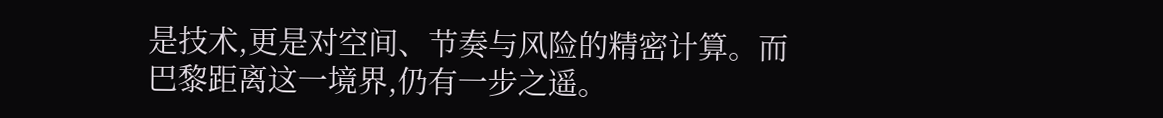是技术,更是对空间、节奏与风险的精密计算。而巴黎距离这一境界,仍有一步之遥。